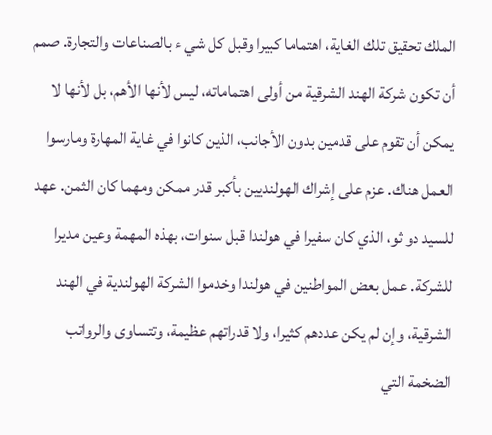الملك تحقيق تلك الغاية، اهتماما كبيرا وقبل كل شي ء بالصناعات والتجارة. صمم أن تكون شركة الهند الشرقية من أولى اهتماماته، ليس لأنها الأهم، بل لأنها لا يمكن أن تقوم على قدمين بدون الأجانب، الذين كانوا في غاية المهارة ومارسوا العمل هناك. عزم على إشراك الهولنديين بأكبر قدر ممكن ومهما كان الثمن. عهد للسيد دو ثو، الذي كان سفيرا في هولندا قبل سنوات، بهذه المهمة وعين مديرا للشركة. عمل بعض المواطنين في هولندا وخدموا الشركة الهولندية في الهند الشرقية، وإن لم يكن عددهم كثيرا، ولا قدراتهم عظيمة، وتتساوى والرواتب الضخمة التي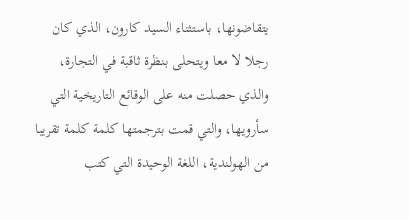يتقاضونها، باستثناء السيد كارون، الذي كان رجلا لا معا ويتحلى بنظرة ثاقبة في التجارة، والذي حصلت منه على الوقائع التاريخية التي سأرويها، والتي قمت بترجمتها كلمة كلمة تقريبا من الهولندية، اللغة الوحيدة التي كتب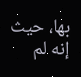بها، حيث إنه لم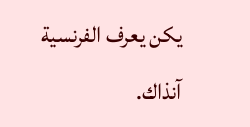يكن يعرف الفرنسية آنذاك.